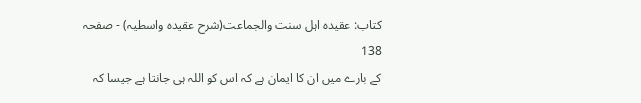کتاب: عقیدہ اہل سنت والجماعت(شرح عقیدہ واسطیہ) - صفحہ 138
کے بارے میں ان کا ایمان ہے کہ اس کو اللہ ہی جانتا ہے جیسا کہ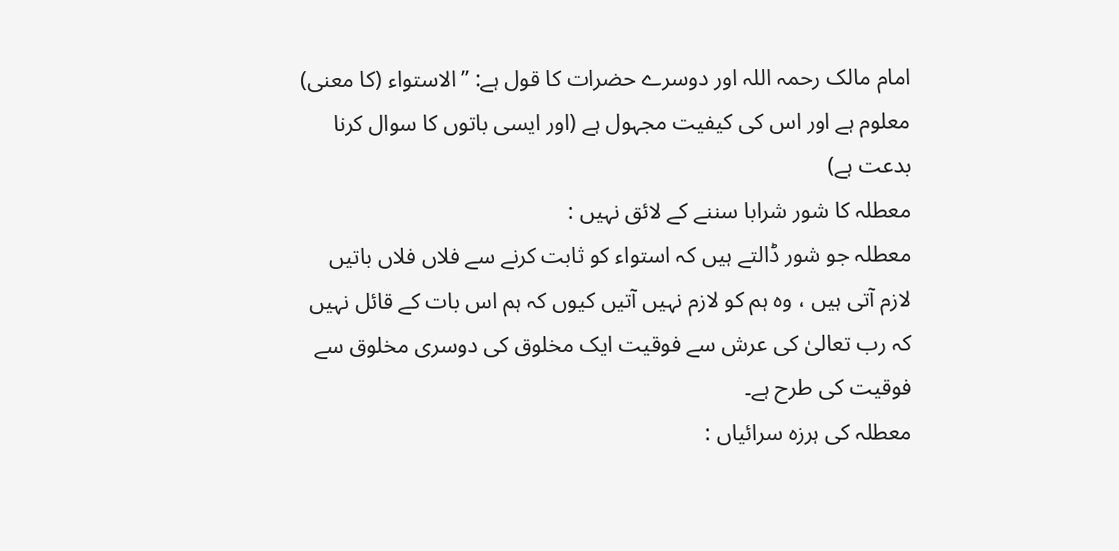امام مالک رحمہ اللہ اور دوسرے حضرات کا قول ہے: ’’الاستواء (کا معنی) معلوم ہے اور اس کی کیفیت مجہول ہے (اور ایسی باتوں کا سوال کرنا بدعت ہے)
معطلہ کا شور شرابا سننے کے لائق نہیں :
معطلہ جو شور ڈالتے ہیں کہ استواء کو ثابت کرنے سے فلاں فلاں باتیں لازم آتی ہیں ، وہ ہم کو لازم نہیں آتیں کیوں کہ ہم اس بات کے قائل نہیں کہ رب تعالیٰ کی عرش سے فوقیت ایک مخلوق کی دوسری مخلوق سے فوقیت کی طرح ہے۔
معطلہ کی ہرزہ سرائیاں :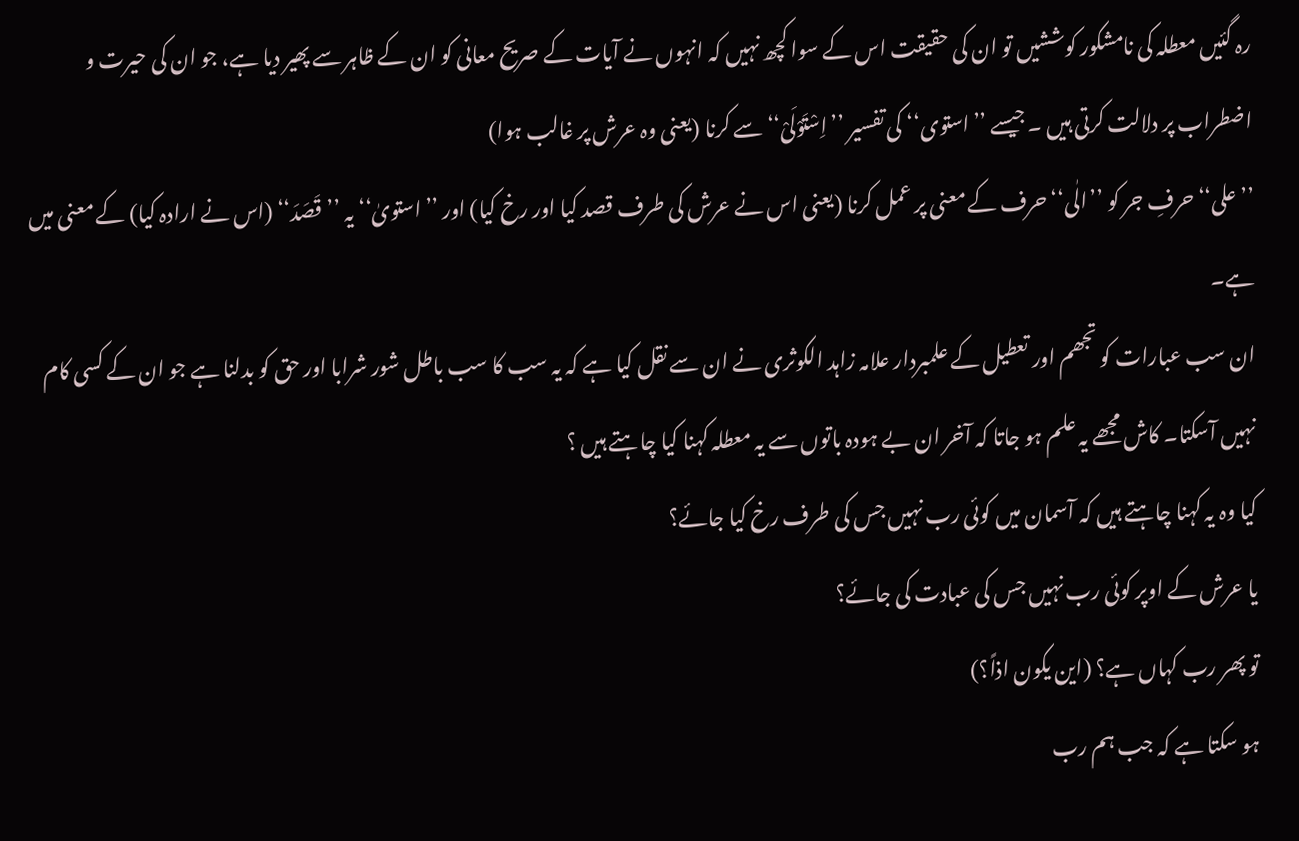رہ گئیں معطلہ کی نامشکور کوششیں تو ان کی حقیقت اس کے سوا کچھ نہیں کہ انہوں نے آیات کے صریح معانی کو ان کے ظاہر سے پھیر دیا ہے، جو ان کی حیرت و اضطراب پر دلالت کرتی ہیں ۔ جیسے ’’استوی‘‘ کی تفسیر ’’اِسْتَوْلَیْ‘‘ سے کرنا (یعنی وہ عرش پر غالب ہوا)
’’علی‘‘ حرفِ جر کو ’’الٰی‘‘ حرف کے معنی پر عمل کرنا (یعنی اس نے عرش کی طرف قصد کیا اور رخ کیا) اور ’’استویٰ‘‘ یہ ’’قَصَدَ‘‘ (اس نے ارادہ کیا) کے معنی میں ہے۔
ان سب عبارات کو تجھم اور تعطیل کے علمبردار علامہ زاہد الکوثری نے ان سے نقل کیا ہے کہ یہ سب کا سب باطل شور شرابا اور حق کو بدلنا ہے جو ان کے کسی کام نہیں آسکتا۔ کاش مجھے یہ علم ہو جاتا کہ آخر ان بے ہودہ باتوں سے یہ معطلہ کہنا کیا چاہتے ہیں ؟
کیا وہ یہ کہنا چاہتے ہیں کہ آسمان میں کوئی رب نہیں جس کی طرف رخ کیا جائے؟
یا عرش کے اوپر کوئی رب نہیں جس کی عبادت کی جائے؟
تو پھر رب کہاں ہے؟ (این یکون اذاً؟)
ہو سکتا ہے کہ جب ہم رب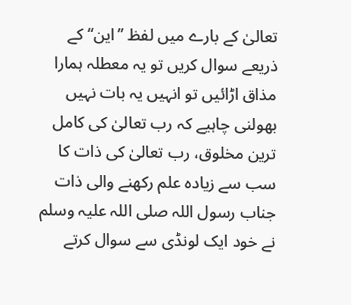تعالیٰ کے بارے میں لفظ ’’این‘‘ کے ذریعے سوال کریں تو یہ معطلہ ہمارا مذاق اڑائیں تو انہیں یہ بات نہیں بھولنی چاہیے کہ رب تعالیٰ کی کامل ترین مخلوق، رب تعالیٰ کی ذات کا سب سے زیادہ علم رکھنے والی ذات جناب رسول اللہ صلی اللہ علیہ وسلم نے خود ایک لونڈی سے سوال کرتے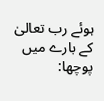ہوئے رب تعالیٰ کے بارے میں پوچھا: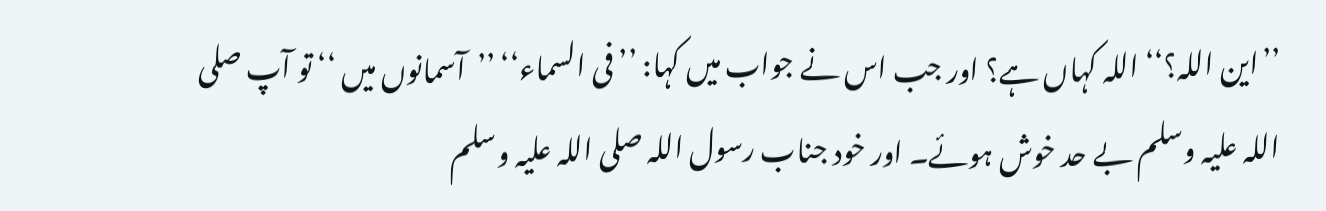’’این اللہ؟‘‘ اللہ کہاں ہے؟ اور جب اس نے جواب میں کہا: ’’فی السماء‘‘ ’’آسمانوں میں ‘‘ تو آپ صلی اللہ علیہ وسلم بے حد خوش ہوئے۔ اور خود جناب رسول اللہ صلی اللہ علیہ وسلم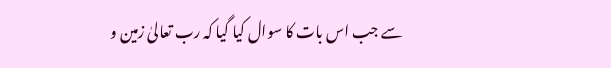سے جب اس بات کا سوال کیا گیا کہ رب تعالیٰ زمین و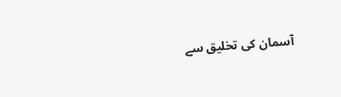آسمان کی تخلیق سے